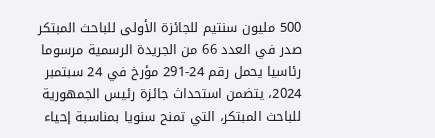500 مليون سنتيم للجائزة الأولى للباحث المبتكر
صدر في العدد 66 من الجريدة الرسمية مرسوما رئاسيا يحمل رقم 24-291 مؤرخ في 24 سبتمبر 2024، يتضمن استحداث جائزة رئيس الجمهورية للباحث المبتكر، التي تمنح سنويا بمناسبة إحياء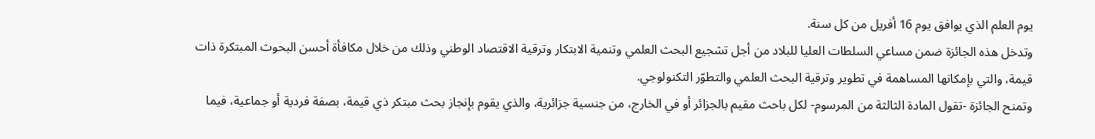يوم العلم الذي يوافق يوم 16 أفريل من كل سنة.
وتدخل هذه الجائزة ضمن مساعي السلطات العليا للبلاد من أجل تشجيع البحث العلمي وتنمية الابتكار وترقية الاقتصاد الوطني وذلك من خلال مكافأة أحسن البحوث المبتكرة ذات قيمة، والتي بإمكانها المساهمة في تطوير وترقية البحث العلمي والتطوّر التكنولوجي.
وتمنح الجائزة -تقول المادة الثالثة من المرسوم- لكل باحث مقيم بالجزائر أو في الخارج، من جنسية جزائرية، والذي يقوم بإنجاز بحث مبتكر ذي قيمة، بصفة فردية أو جماعية، فيما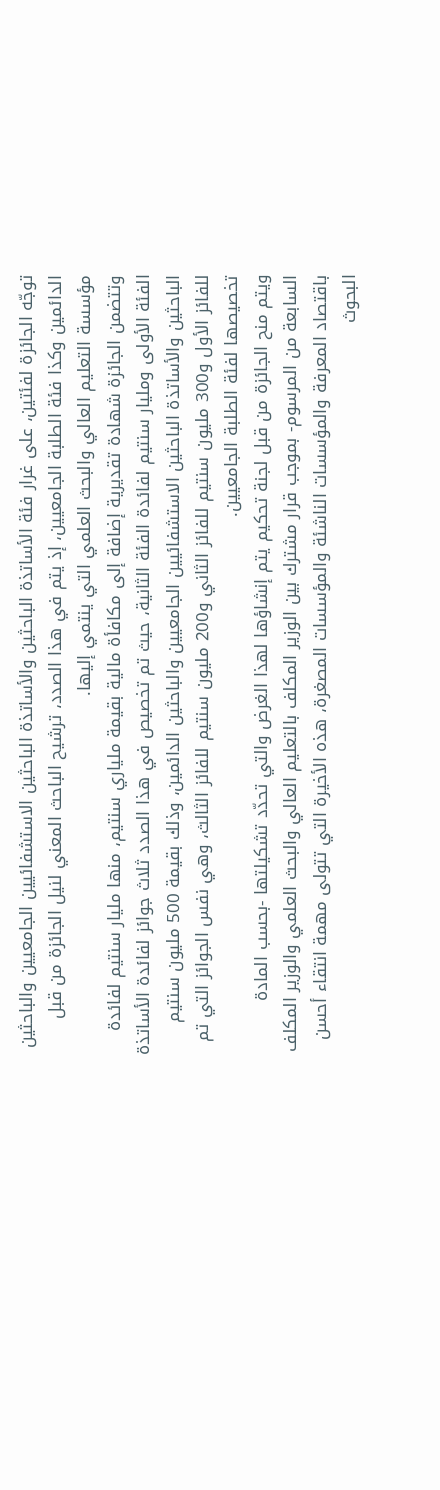توجّه الجائزة لفئتين، على غرار فئة الأساتذة الباحثين والأساتذة الباحثين الاستشفائيين الجامعيين والباحثين الدائمين وكذا فئة الطلبة الجامعيين، إذ يتم في هذا الصدد، ترشيح الباحث المعني لنيل الجائزة من قبل مؤسسة التعليم العالي والبحث العلمي التي ينتمي إليها.
وتتضمن الجائزة شهادة تقديرية إضافة إلى مكافأة مالية بقيمة ملياري سنتيم، منها مليار سنتيم لفائدة الفئة الأولى ومليار سنتيم لفائدة الفئة الثانية، حيث تم تخصيص في هذا الصدد ثلاث جوائز لفائدة الأساتذة الباحثين والأساتذة الباحثين الاستشفائيين الجامعيين والباحثين الدائمين، وذلك بقيمة 500 مليون سنتيم للفائز الأول و300 مليون سنتيم للفائز الثاني و200 مليون سنتيم للفائز الثالث، وهي نفس الجوائز التي تم تخصيصها لفئة الطلبة الجامعيين.
ويتم منح الجائزة من قبل لجنة تحكيم يتم إنشاؤها لهذا الغرض والتي تحدّد تشكيلتها -بحسب المادة السابعة من المرسوم- بموجب قرار مشترك بين الوزير المكلف بالتعليم العالي والبحث العلمي والوزير المكلف باقتصاد المعرفة والمؤسسات الناشئة والمؤسسات المصغرة، هذه الأخيرة التي تتولى مهمة انتقاء أحسن البحوث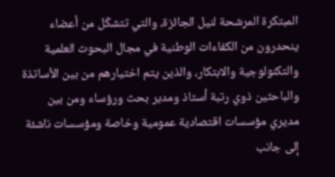المبتكرة المرشحة لنيل الجائزة، والتي تتشكّل من أعضاء ينحدرون من الكفاءات الوطنية في مجال البحوث العلمية والتكنولوجية والابتكار، والذين يتم اختيارهم من بين الأساتذة والباحثين ذوي رتبة أستاذ ومدير بحث ورؤساء ومن بين مديري مؤسسات اقتصادية عمومية وخاصة ومؤسسات ناشئة إلى جانب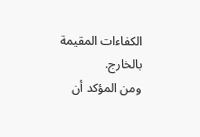الكفاءات المقيمة بالخارج.
ومن المؤكد أن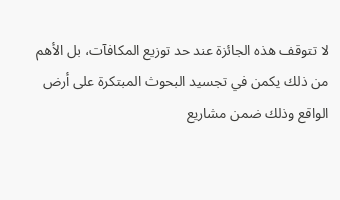لا تتوقف هذه الجائزة عند حد توزيع المكافآت، بل الأهم من ذلك يكمن في تجسيد البحوث المبتكرة على أرض الواقع وذلك ضمن مشاريع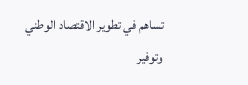تساهم في تطوير الاقتصاد الوطني وتوفير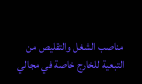مناصب الشغل والتقليص من التبعية للخارج خاصة في مجالي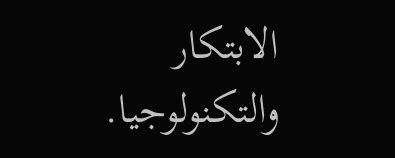الابتكار والتكنولوجيا.